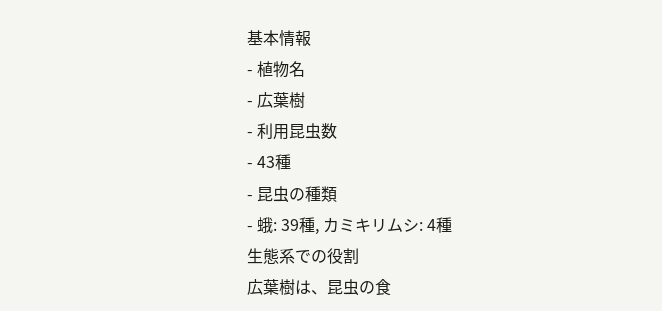基本情報
- 植物名
- 広葉樹
- 利用昆虫数
- 43種
- 昆虫の種類
- 蛾: 39種, カミキリムシ: 4種
生態系での役割
広葉樹は、昆虫の食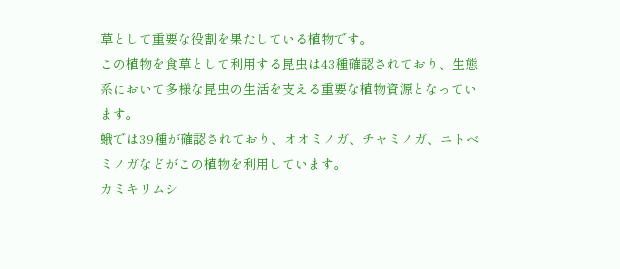草として重要な役割を果たしている植物です。
この植物を食草として利用する昆虫は43種確認されており、生態系において多様な昆虫の生活を支える重要な植物資源となっています。
蛾では39種が確認されており、オオミノガ、チャミノガ、ニトベミノガなどがこの植物を利用しています。
カミキリムシ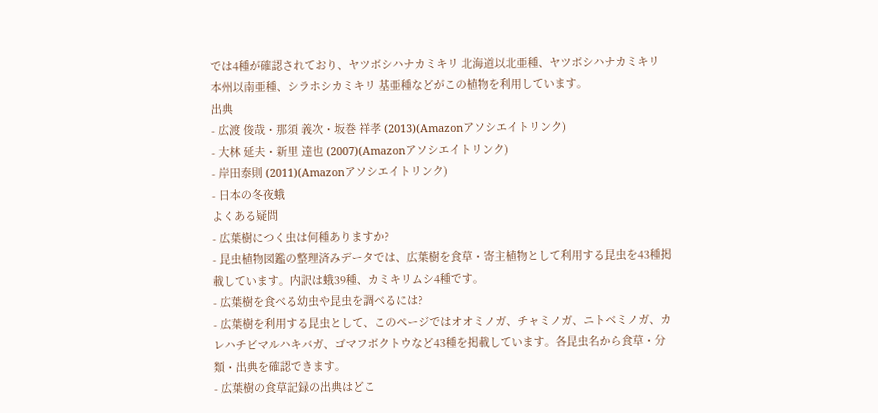では4種が確認されており、ヤツボシハナカミキリ 北海道以北亜種、ヤツボシハナカミキリ 本州以南亜種、シラホシカミキリ 基亜種などがこの植物を利用しています。
出典
- 広渡 俊哉・那須 義次・坂巻 祥孝 (2013)(Amazonアソシエイトリンク)
- 大林 延夫・新里 達也 (2007)(Amazonアソシエイトリンク)
- 岸田泰則 (2011)(Amazonアソシエイトリンク)
- 日本の冬夜蛾
よくある疑問
- 広葉樹につく虫は何種ありますか?
- 昆虫植物図鑑の整理済みデータでは、広葉樹を食草・寄主植物として利用する昆虫を43種掲載しています。内訳は蛾39種、カミキリムシ4種です。
- 広葉樹を食べる幼虫や昆虫を調べるには?
- 広葉樹を利用する昆虫として、このページではオオミノガ、チャミノガ、ニトベミノガ、カレハチビマルハキバガ、ゴマフボクトウなど43種を掲載しています。各昆虫名から食草・分類・出典を確認できます。
- 広葉樹の食草記録の出典はどこ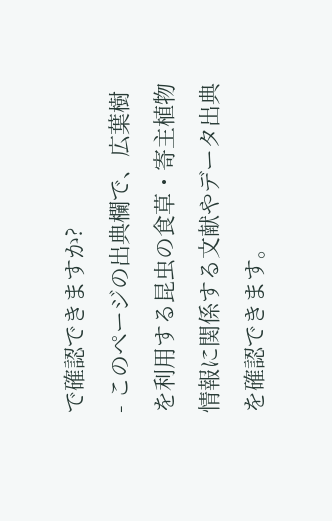で確認できますか?
- このページの出典欄で、広葉樹を利用する昆虫の食草・寄主植物情報に関係する文献やデータ出典を確認できます。